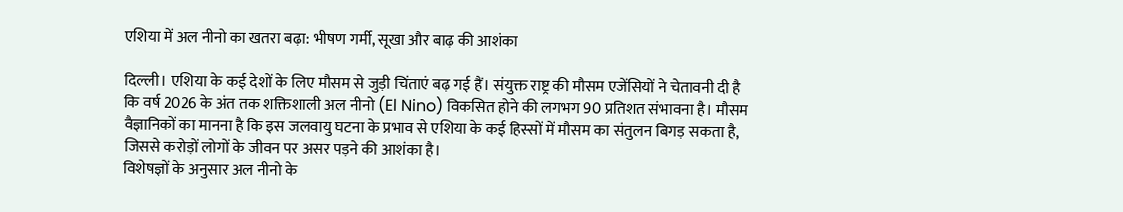एशिया में अल नीनो का खतरा बढ़ा: भीषण गर्मी, सूखा और बाढ़ की आशंका

दिल्ली। एशिया के कई देशों के लिए मौसम से जुड़ी चिंताएं बढ़ गई हैं। संयुक्त राष्ट्र की मौसम एजेंसियों ने चेतावनी दी है कि वर्ष 2026 के अंत तक शक्तिशाली अल नीनो (El Nino) विकसित होने की लगभग 90 प्रतिशत संभावना है। मौसम वैज्ञानिकों का मानना है कि इस जलवायु घटना के प्रभाव से एशिया के कई हिस्सों में मौसम का संतुलन बिगड़ सकता है, जिससे करोड़ों लोगों के जीवन पर असर पड़ने की आशंका है।
विशेषज्ञों के अनुसार अल नीनो के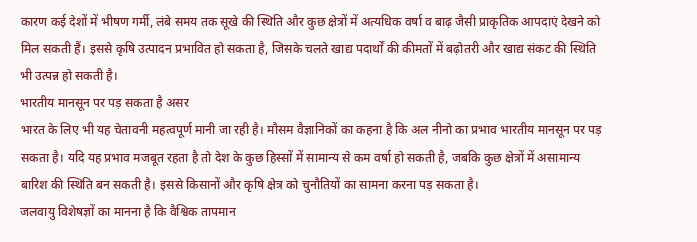कारण कई देशों में भीषण गर्मी, लंबे समय तक सूखे की स्थिति और कुछ क्षेत्रों में अत्यधिक वर्षा व बाढ़ जैसी प्राकृतिक आपदाएं देखने को मिल सकती हैं। इससे कृषि उत्पादन प्रभावित हो सकता है, जिसके चलते खाद्य पदार्थों की कीमतों में बढ़ोतरी और खाद्य संकट की स्थिति भी उत्पन्न हो सकती है।
भारतीय मानसून पर पड़ सकता है असर
भारत के लिए भी यह चेतावनी महत्वपूर्ण मानी जा रही है। मौसम वैज्ञानिकों का कहना है कि अल नीनो का प्रभाव भारतीय मानसून पर पड़ सकता है। यदि यह प्रभाव मजबूत रहता है तो देश के कुछ हिस्सों में सामान्य से कम वर्षा हो सकती है, जबकि कुछ क्षेत्रों में असामान्य बारिश की स्थिति बन सकती है। इससे किसानों और कृषि क्षेत्र को चुनौतियों का सामना करना पड़ सकता है।
जलवायु विशेषज्ञों का मानना है कि वैश्विक तापमान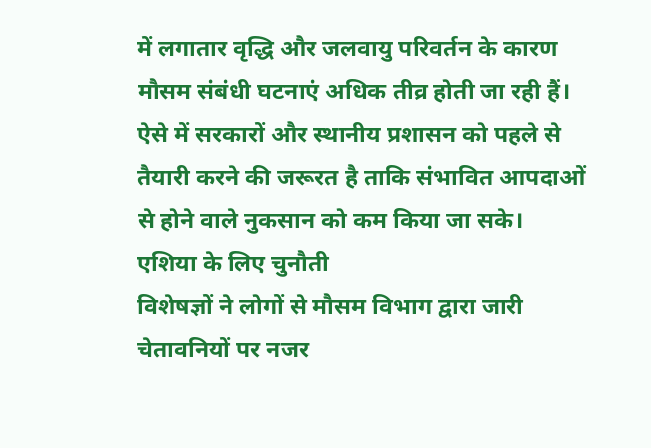में लगातार वृद्धि और जलवायु परिवर्तन के कारण मौसम संबंधी घटनाएं अधिक तीव्र होती जा रही हैं। ऐसे में सरकारों और स्थानीय प्रशासन को पहले से तैयारी करने की जरूरत है ताकि संभावित आपदाओं से होने वाले नुकसान को कम किया जा सके।
एशिया के लिए चुनौती
विशेषज्ञों ने लोगों से मौसम विभाग द्वारा जारी चेतावनियों पर नजर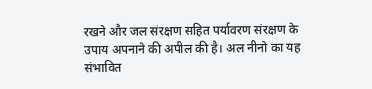रखने और जल संरक्षण सहित पर्यावरण संरक्षण के उपाय अपनाने की अपील की है। अल नीनो का यह संभावित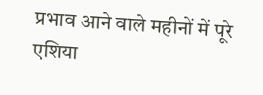प्रभाव आने वाले महीनों में पूरे एशिया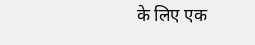के लिए एक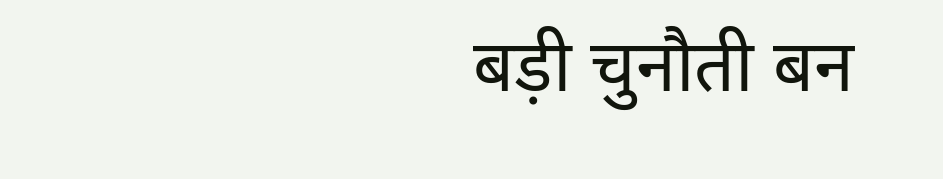बड़ी चुनौती बन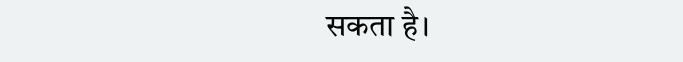सकता है।